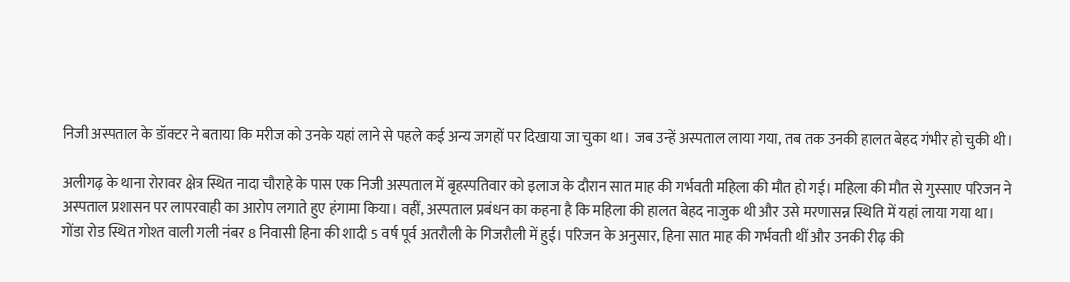निजी अस्पताल के डॉक्टर ने बताया कि मरीज को उनके यहां लाने से पहले कई अन्य जगहों पर दिखाया जा चुका था। जब उन्हें अस्पताल लाया गया, तब तक उनकी हालत बेहद गंभीर हो चुकी थी।

अलीगढ़ के थाना रोरावर क्षेत्र स्थित नादा चौराहे के पास एक निजी अस्पताल में बृहस्पतिवार को इलाज के दौरान सात माह की गर्भवती महिला की मौत हो गई। महिला की मौत से गुस्साए परिजन ने अस्पताल प्रशासन पर लापरवाही का आरोप लगाते हुए हंगामा किया। वहीं, अस्पताल प्रबंधन का कहना है कि महिला की हालत बेहद नाजुक थी और उसे मरणासन्न स्थिति में यहां लाया गया था।
गोंडा रोड स्थित गोश्त वाली गली नंबर 8 निवासी हिना की शादी 5 वर्ष पूर्व अतरौली के गिजरौली में हुई। परिजन के अनुसार, हिना सात माह की गर्भवती थीं और उनकी रीढ़ की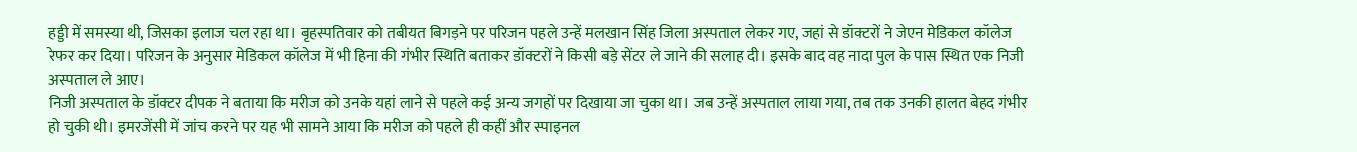हड्डी में समस्या थी, जिसका इलाज चल रहा था। बृहस्पतिवार को तबीयत बिगड़ने पर परिजन पहले उन्हें मलखान सिंह जिला अस्पताल लेकर गए, जहां से डॉक्टरों ने जेएन मेडिकल कॉलेज रेफर कर दिया। परिजन के अनुसार मेडिकल कॉलेज में भी हिना की गंभीर स्थिति बताकर डॉक्टरों ने किसी बड़े सेंटर ले जाने की सलाह दी। इसके बाद वह नादा पुल के पास स्थित एक निजी अस्पताल ले आए।
निजी अस्पताल के डॉक्टर दीपक ने बताया कि मरीज को उनके यहां लाने से पहले कई अन्य जगहों पर दिखाया जा चुका था। जब उन्हें अस्पताल लाया गया, तब तक उनकी हालत बेहद गंभीर हो चुकी थी। इमरजेंसी में जांच करने पर यह भी सामने आया कि मरीज को पहले ही कहीं और स्पाइनल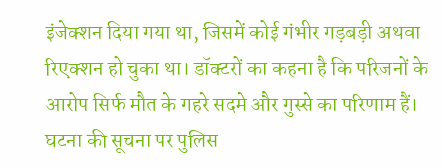इंजेक्शन दिया गया था, जिसमें कोई गंभीर गड़बड़ी अथवा रिएक्शन हो चुका था। डॉक्टरों का कहना है कि परिजनों के आरोप सिर्फ मौत के गहरे सदमे और गुस्से का परिणाम हैं।
घटना की सूचना पर पुलिस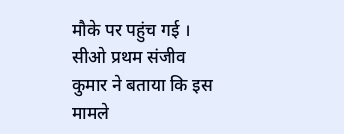मौके पर पहुंच गई । सीओ प्रथम संजीव कुमार ने बताया कि इस मामले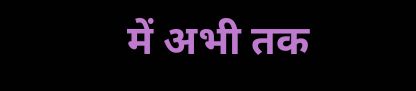में अभी तक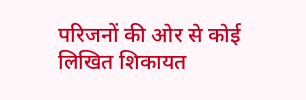परिजनों की ओर से कोई लिखित शिकायत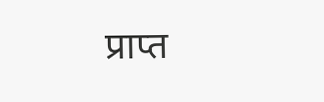प्राप्त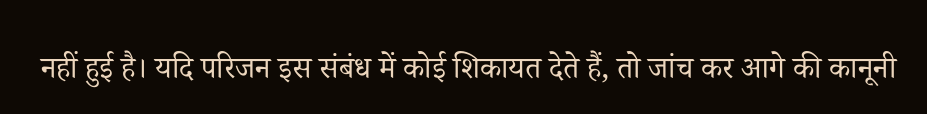नहीं हुई है। यदि परिजन इस संबंध में कोई शिकायत देते हैं, तो जांच कर आगे की कानूनी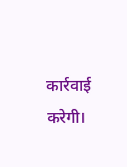कार्रवाई करेगी।